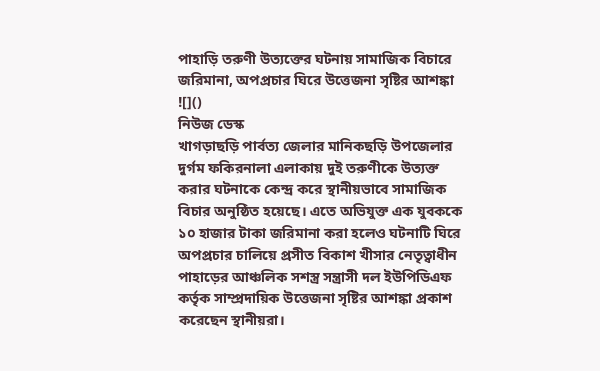পাহাড়ি তরুণী উত্যক্তের ঘটনায় সামাজিক বিচারে জরিমানা, অপপ্রচার ঘিরে উত্তেজনা সৃষ্টির আশঙ্কা
![]()
নিউজ ডেস্ক
খাগড়াছড়ি পার্বত্য জেলার মানিকছড়ি উপজেলার দুর্গম ফকিরনালা এলাকায় দুই তরুণীকে উত্যক্ত করার ঘটনাকে কেন্দ্র করে স্থানীয়ভাবে সামাজিক বিচার অনুষ্ঠিত হয়েছে। এতে অভিযুক্ত এক যুবককে ১০ হাজার টাকা জরিমানা করা হলেও ঘটনাটি ঘিরে অপপ্রচার চালিয়ে প্রসীত বিকাশ খীসার নেতৃত্বাধীন পাহাড়ের আঞ্চলিক সশস্ত্র সন্ত্রাসী দল ইউপিডিএফ কর্তৃক সাম্প্রদায়িক উত্তেজনা সৃষ্টির আশঙ্কা প্রকাশ করেছেন স্থানীয়রা।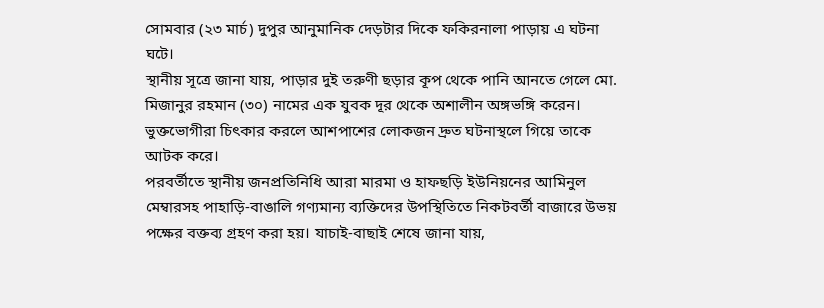সোমবার (২৩ মার্চ) দুপুর আনুমানিক দেড়টার দিকে ফকিরনালা পাড়ায় এ ঘটনা ঘটে।
স্থানীয় সূত্রে জানা যায়, পাড়ার দুই তরুণী ছড়ার কূপ থেকে পানি আনতে গেলে মো. মিজানুর রহমান (৩০) নামের এক যুবক দূর থেকে অশালীন অঙ্গভঙ্গি করেন। ভুক্তভোগীরা চিৎকার করলে আশপাশের লোকজন দ্রুত ঘটনাস্থলে গিয়ে তাকে আটক করে।
পরবর্তীতে স্থানীয় জনপ্রতিনিধি আরা মারমা ও হাফছড়ি ইউনিয়নের আমিনুল মেম্বারসহ পাহাড়ি-বাঙালি গণ্যমান্য ব্যক্তিদের উপস্থিতিতে নিকটবর্তী বাজারে উভয় পক্ষের বক্তব্য গ্রহণ করা হয়। যাচাই-বাছাই শেষে জানা যায়,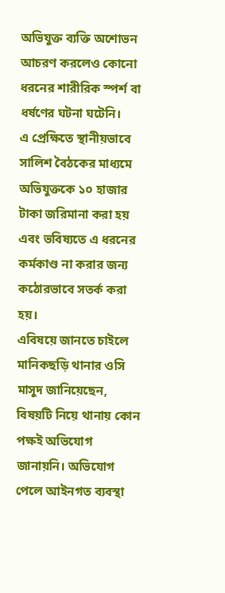অভিযুক্ত ব্যক্তি অশোভন আচরণ করলেও কোনো ধরনের শারীরিক স্পর্শ বা ধর্ষণের ঘটনা ঘটেনি।
এ প্রেক্ষিতে স্থানীয়ভাবে সালিশ বৈঠকের মাধ্যমে অভিযুক্তকে ১০ হাজার টাকা জরিমানা করা হয় এবং ভবিষ্যতে এ ধরনের কর্মকাণ্ড না করার জন্য কঠোরভাবে সতর্ক করা হয়।
এবিষয়ে জানতে চাইলে মানিকছড়ি থানার ওসি মাসুদ জানিয়েছেন, বিষয়টি নিয়ে থানায় কোন পক্ষই অভিযোগ জানায়নি। অভিযোগ পেলে আইনগত ব্যবস্থা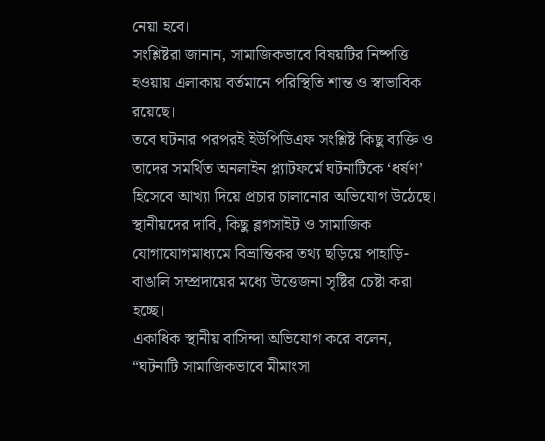নেয়া হবে।
সংশ্লিষ্টরা জানান, সামাজিকভাবে বিষয়টির নিষ্পত্তি হওয়ায় এলাকায় বর্তমানে পরিস্থিতি শান্ত ও স্বাভাবিক রয়েছে।
তবে ঘটনার পরপরই ইউপিডিএফ সংশ্লিষ্ট কিছু ব্যক্তি ও তাদের সমর্থিত অনলাইন প্ল্যাটফর্মে ঘটনাটিকে ‘ধর্ষণ’ হিসেবে আখ্যা দিয়ে প্রচার চালানোর অভিযোগ উঠেছে।
স্থানীয়দের দাবি, কিছু ব্লগসাইট ও সামাজিক যোগাযোগমাধ্যমে বিভ্রান্তিকর তথ্য ছড়িয়ে পাহাড়ি-বাঙালি সম্প্রদায়ের মধ্যে উত্তেজনা সৃষ্টির চেষ্টা করা হচ্ছে।
একাধিক স্থানীয় বাসিন্দা অভিযোগ করে বলেন, “ঘটনাটি সামাজিকভাবে মীমাংসা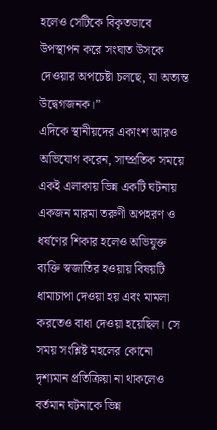হলেও সেটিকে বিকৃতভাবে উপস্থাপন করে সংঘাত উসকে দেওয়ার অপচেষ্টা চলছে, যা অত্যন্ত উদ্বেগজনক।”
এদিকে স্থানীয়দের একাংশ আরও অভিযোগ করেন, সাম্প্রতিক সময়ে একই এলাকায় ভিন্ন একটি ঘটনায় একজন মারমা তরুণী অপহরণ ও ধর্ষণের শিকার হলেও অভিযুক্ত ব্যক্তি স্বজাতির হওয়ায় বিষয়টি ধামাচাপা দেওয়া হয় এবং মামলা করতেও বাধা দেওয়া হয়েছিল। সে সময় সংশ্লিষ্ট মহলের কোনো দৃশ্যমান প্রতিক্রিয়া না থাকলেও বর্তমান ঘটনাকে ভিন্ন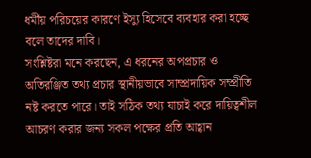ধর্মীয় পরিচয়ের কারণে ইস্যু হিসেবে ব্যবহার করা হচ্ছে বলে তাদের দাবি।
সংশ্লিষ্টরা মনে করছেন, এ ধরনের অপপ্রচার ও অতিরঞ্জিত তথ্য প্রচার স্থানীয়ভাবে সাম্প্রদায়িক সম্প্রীতি নষ্ট করতে পারে। তাই সঠিক তথ্য যাচাই করে দায়িত্বশীল আচরণ করার জন্য সকল পক্ষের প্রতি আহ্বান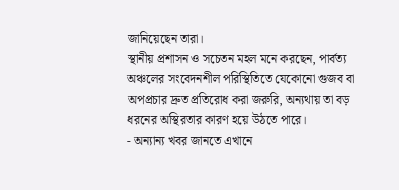জানিয়েছেন তারা।
স্থানীয় প্রশাসন ও সচেতন মহল মনে করছেন, পার্বত্য অঞ্চলের সংবেদনশীল পরিস্থিতিতে যেকোনো গুজব বা অপপ্রচার দ্রুত প্রতিরোধ করা জরুরি, অন্যথায় তা বড় ধরনের অস্থিরতার কারণ হয়ে উঠতে পারে।
- অন্যান্য খবর জানতে এখানে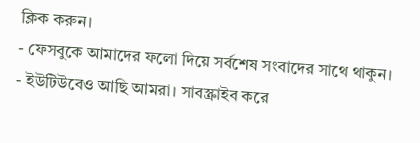ক্লিক করুন।
- ফেসবুকে আমাদের ফলো দিয়ে সর্বশেষ সংবাদের সাথে থাকুন।
- ইউটিউবেও আছি আমরা। সাবস্ক্রাইব করে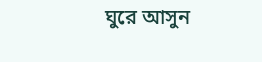ঘুরে আসুন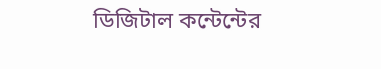ডিজিটাল কন্টেন্টের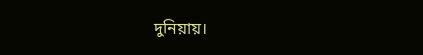দুনিয়ায়।